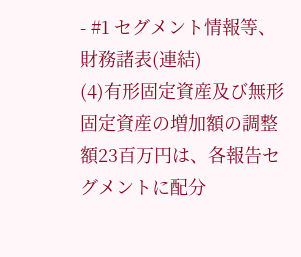- #1 セグメント情報等、財務諸表(連結)
(4)有形固定資産及び無形固定資産の増加額の調整額23百万円は、各報告セグメントに配分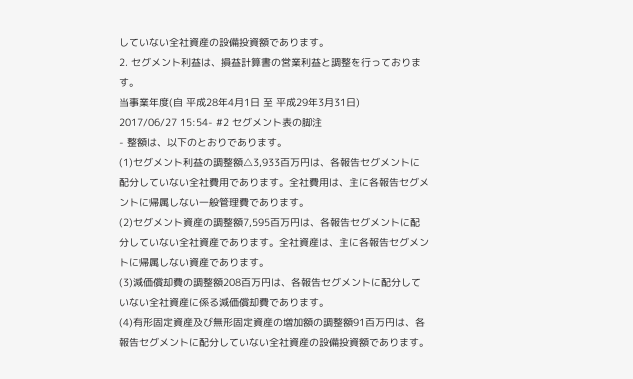していない全社資産の設備投資額であります。
2. セグメント利益は、損益計算書の営業利益と調整を行っております。
当事業年度(自 平成28年4月1日 至 平成29年3月31日)
2017/06/27 15:54- #2 セグメント表の脚注
- 整額は、以下のとおりであります。
(1)セグメント利益の調整額△3,933百万円は、各報告セグメントに配分していない全社費用であります。全社費用は、主に各報告セグメントに帰属しない一般管理費であります。
(2)セグメント資産の調整額7,595百万円は、各報告セグメントに配分していない全社資産であります。全社資産は、主に各報告セグメントに帰属しない資産であります。
(3)減価償却費の調整額208百万円は、各報告セグメントに配分していない全社資産に係る減価償却費であります。
(4)有形固定資産及び無形固定資産の増加額の調整額91百万円は、各報告セグメントに配分していない全社資産の設備投資額であります。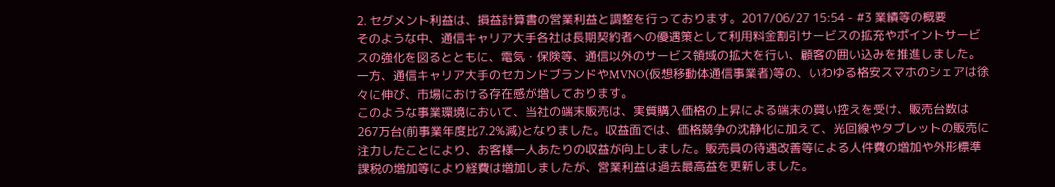2. セグメント利益は、損益計算書の営業利益と調整を行っております。2017/06/27 15:54 - #3 業績等の概要
そのような中、通信キャリア大手各社は長期契約者への優遇策として利用料金割引サービスの拡充やポイントサービスの強化を図るとともに、電気・保険等、通信以外のサービス領域の拡大を行い、顧客の囲い込みを推進しました。一方、通信キャリア大手のセカンドブランドやMVNO(仮想移動体通信事業者)等の、いわゆる格安スマホのシェアは徐々に伸び、市場における存在感が増しております。
このような事業環境において、当社の端末販売は、実質購入価格の上昇による端末の買い控えを受け、販売台数は267万台(前事業年度比7.2%減)となりました。収益面では、価格競争の沈静化に加えて、光回線やタブレットの販売に注力したことにより、お客様一人あたりの収益が向上しました。販売員の待遇改善等による人件費の増加や外形標準課税の増加等により経費は増加しましたが、営業利益は過去最高益を更新しました。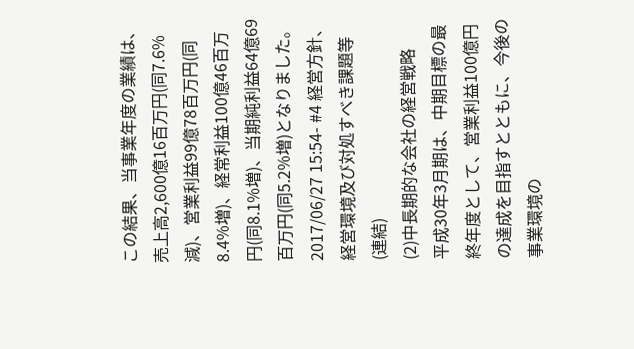この結果、当事業年度の業績は、売上高2,600億16百万円(同7.6%減)、営業利益99億78百万円(同8.4%増)、経常利益100億46百万円(同8.1%増)、当期純利益64億69百万円(同5.2%増)となりました。
2017/06/27 15:54- #4 経営方針、経営環境及び対処すべき課題等(連結)
(2)中長期的な会社の経営戦略
平成30年3月期は、中期目標の最終年度として、営業利益100億円の達成を目指すとともに、今後の事業環境の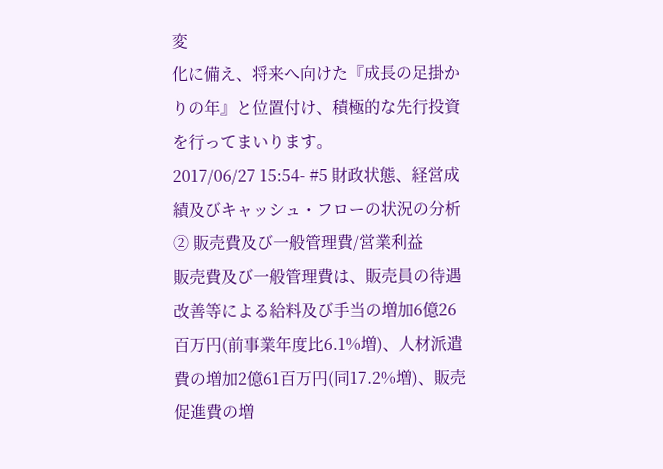変
化に備え、将来へ向けた『成長の足掛かりの年』と位置付け、積極的な先行投資を行ってまいります。
2017/06/27 15:54- #5 財政状態、経営成績及びキャッシュ・フローの状況の分析
② 販売費及び一般管理費/営業利益
販売費及び一般管理費は、販売員の待遇改善等による給料及び手当の増加6億26百万円(前事業年度比6.1%増)、人材派遣費の増加2億61百万円(同17.2%増)、販売促進費の増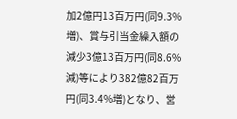加2億円13百万円(同9.3%増)、賞与引当金繰入額の減少3億13百万円(同8.6%減)等により382億82百万円(同3.4%増)となり、営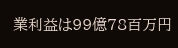業利益は99億78百万円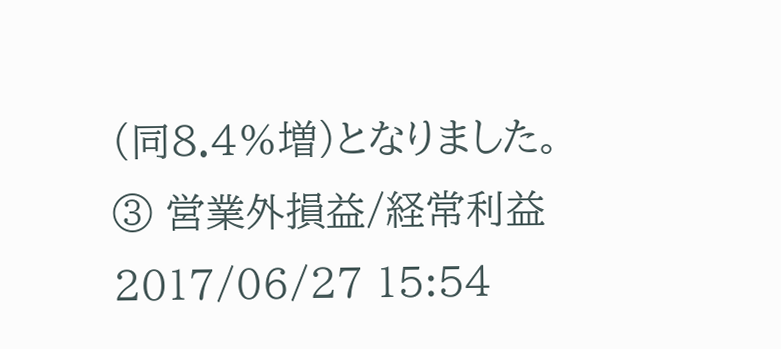(同8.4%増)となりました。
③ 営業外損益/経常利益
2017/06/27 15:54